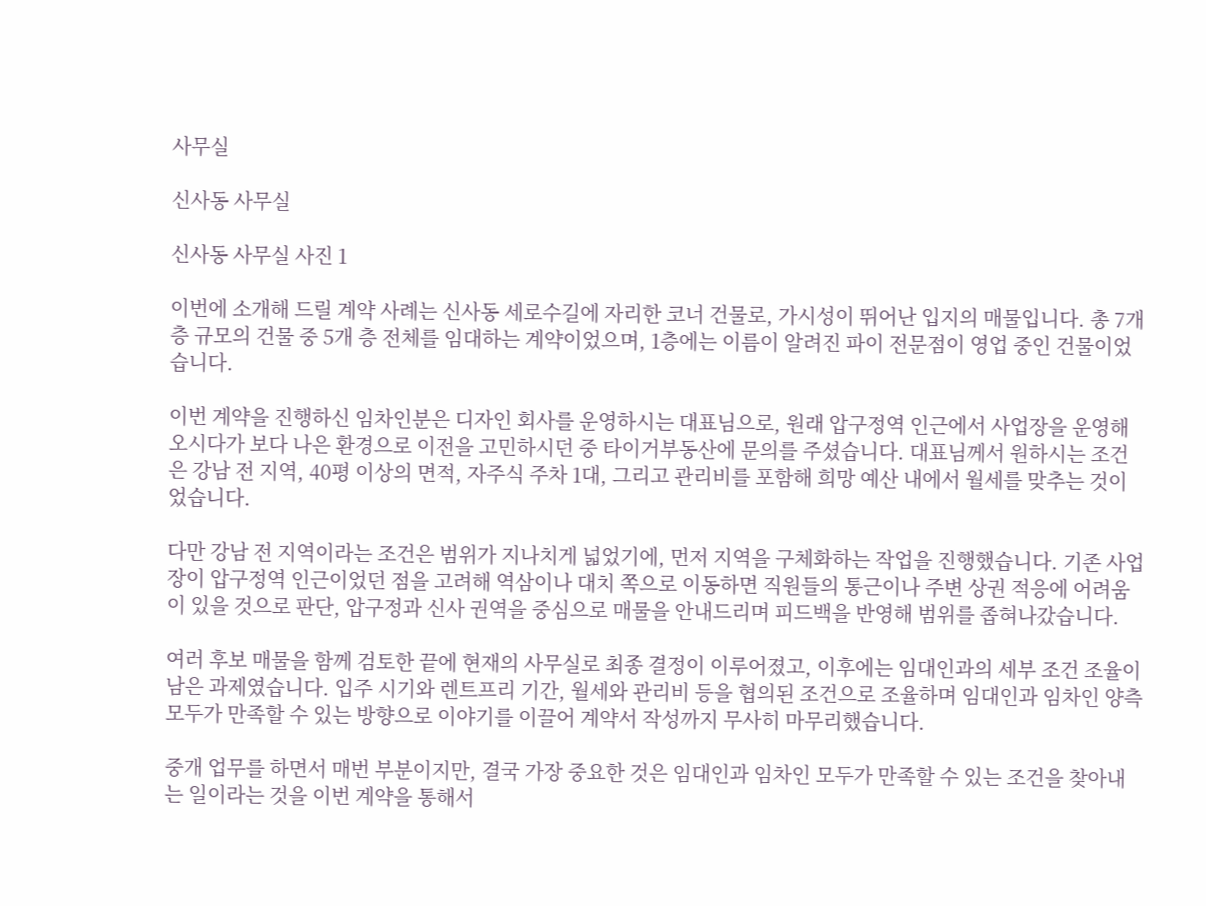사무실

신사동 사무실

신사동 사무실 사진 1

이번에 소개해 드릴 계약 사례는 신사동 세로수길에 자리한 코너 건물로, 가시성이 뛰어난 입지의 매물입니다. 총 7개 층 규모의 건물 중 5개 층 전체를 임대하는 계약이었으며, 1층에는 이름이 알려진 파이 전문점이 영업 중인 건물이었습니다.

이번 계약을 진행하신 임차인분은 디자인 회사를 운영하시는 대표님으로, 원래 압구정역 인근에서 사업장을 운영해오시다가 보다 나은 환경으로 이전을 고민하시던 중 타이거부동산에 문의를 주셨습니다. 대표님께서 원하시는 조건은 강남 전 지역, 40평 이상의 면적, 자주식 주차 1대, 그리고 관리비를 포함해 희망 예산 내에서 월세를 맞추는 것이었습니다.

다만 강남 전 지역이라는 조건은 범위가 지나치게 넓었기에, 먼저 지역을 구체화하는 작업을 진행했습니다. 기존 사업장이 압구정역 인근이었던 점을 고려해 역삼이나 대치 쪽으로 이동하면 직원들의 통근이나 주변 상권 적응에 어려움이 있을 것으로 판단, 압구정과 신사 권역을 중심으로 매물을 안내드리며 피드백을 반영해 범위를 좁혀나갔습니다.

여러 후보 매물을 함께 검토한 끝에 현재의 사무실로 최종 결정이 이루어졌고, 이후에는 임대인과의 세부 조건 조율이 남은 과제였습니다. 입주 시기와 렌트프리 기간, 월세와 관리비 등을 협의된 조건으로 조율하며 임대인과 임차인 양측 모두가 만족할 수 있는 방향으로 이야기를 이끌어 계약서 작성까지 무사히 마무리했습니다.

중개 업무를 하면서 매번 부분이지만, 결국 가장 중요한 것은 임대인과 임차인 모두가 만족할 수 있는 조건을 찾아내는 일이라는 것을 이번 계약을 통해서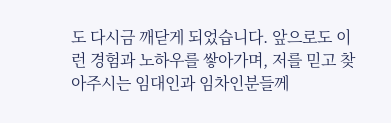도 다시금 깨닫게 되었습니다. 앞으로도 이런 경험과 노하우를 쌓아가며, 저를 믿고 찾아주시는 임대인과 임차인분들께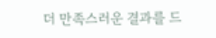더 만족스러운 결과를 드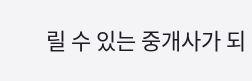릴 수 있는 중개사가 되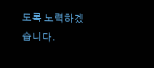도록 노력하겠습니다.